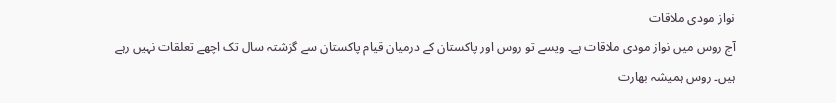نواز مودی ملاقات
آج روس میں نواز مودی ملاقات ہے۔ ویسے تو روس اور پاکستان کے درمیان قیام پاکستان سے گزشتہ سال تک اچھے تعلقات نہیں رہے ہیں۔ روس ہمیشہ بھارت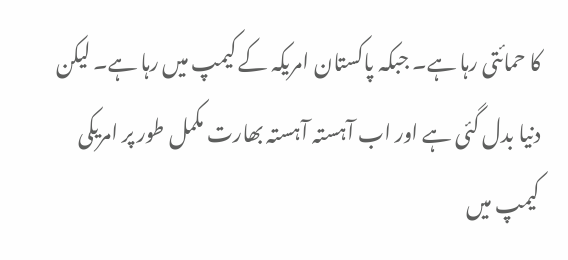کا حمائتی رہا ہے۔ جبکہ پاکستان امریکہ کے کیمپ میں رہا ہے۔ لیکن دنیا بدل گئی ہے اور اب آہستہ آہستہ بھارت مکمل طور پر امریکی کیمپ میں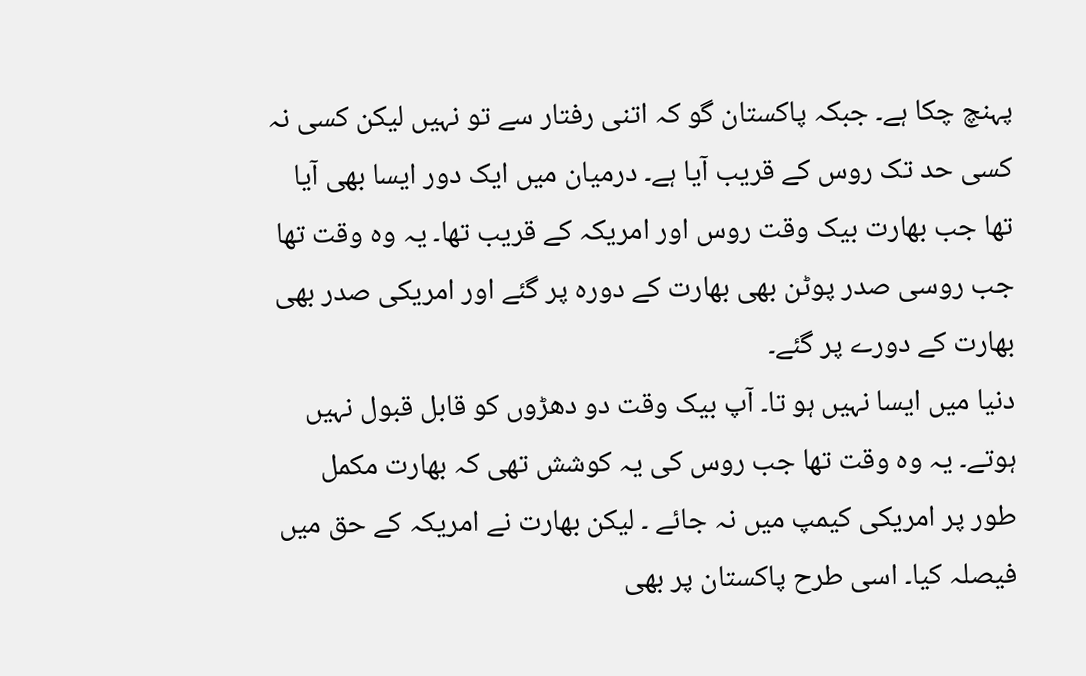پہنچ چکا ہے۔ جبکہ پاکستان گو کہ اتنی رفتار سے تو نہیں لیکن کسی نہ کسی حد تک روس کے قریب آیا ہے۔ درمیان میں ایک دور ایسا بھی آیا تھا جب بھارت بیک وقت روس اور امریکہ کے قریب تھا۔ یہ وہ وقت تھا جب روسی صدر پوٹن بھی بھارت کے دورہ پر گئے اور امریکی صدر بھی بھارت کے دورے پر گئے۔
دنیا میں ایسا نہیں ہو تا۔ آپ بیک وقت دو دھڑوں کو قابل قبول نہیں ہوتے۔ یہ وہ وقت تھا جب روس کی یہ کوشش تھی کہ بھارت مکمل طور پر امریکی کیمپ میں نہ جائے ۔ لیکن بھارت نے امریکہ کے حق میں فیصلہ کیا۔ اسی طرح پاکستان پر بھی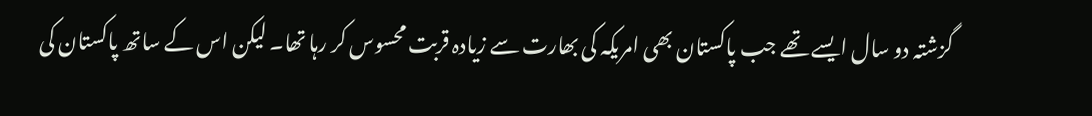گزشتہ دو سال ایسے تھے جب پاکستان بھی امریکہ کی بھارت سے زیادہ قربت محسوس کر رہا تھا۔ لیکن اس کے ساتھ پاکستان کی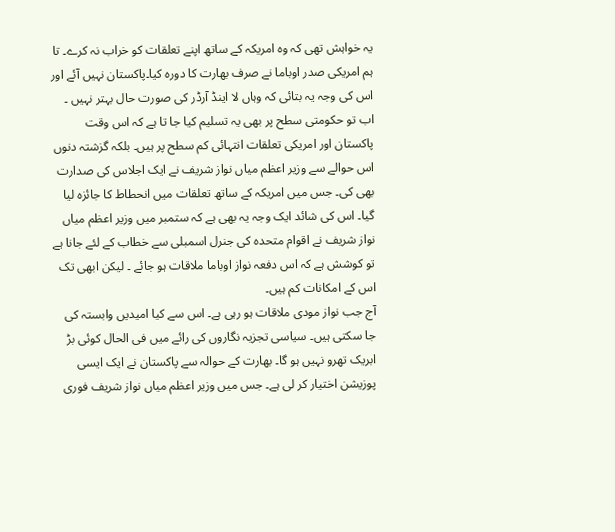یہ خواہش تھی کہ وہ امریکہ کے ساتھ اپنے تعلقات کو خراب نہ کرے۔ تا ہم امریکی صدر اوباما نے صرف بھارت کا دورہ کیا۔پاکستان نہیں آئے اور اس کی وجہ یہ بتائی کہ وہاں لا اینڈ آرڈر کی صورت حال بہتر نہیں ۔
اب تو حکومتی سطح پر بھی یہ تسلیم کیا جا تا ہے کہ اس وقت پاکستان اور امریکی تعلقات انتہائی کم سطح پر ہیں۔ بلکہ گزشتہ دنوں اس حوالے سے وزیر اعظم میاں نواز شریف نے ایک اجلاس کی صدارت بھی کی۔ جس میں امریکہ کے ساتھ تعلقات میں انحطاط کا جائزہ لیا گیا۔ اس کی شائد ایک وجہ یہ بھی ہے کہ ستمبر میں وزیر اعظم میاں نواز شریف نے اقوام متحدہ کی جنرل اسمبلی سے خطاب کے لئے جانا ہے تو کوشش ہے کہ اس دفعہ نواز اوباما ملاقات ہو جائے ۔ لیکن ابھی تک اس کے امکانات کم ہیں۔
آج جب نواز مودی ملاقات ہو رہی ہے۔ اس سے کیا امیدیں وابستہ کی جا سکتی ہیں۔ سیاسی تجزیہ نگاروں کی رائے میں فی الحال کوئی بڑ ابریک تھرو نہیں ہو گا۔ بھارت کے حوالہ سے پاکستان نے ایک ایسی پوزیشن اختیار کر لی ہے۔ جس میں وزیر اعظم میاں نواز شریف فوری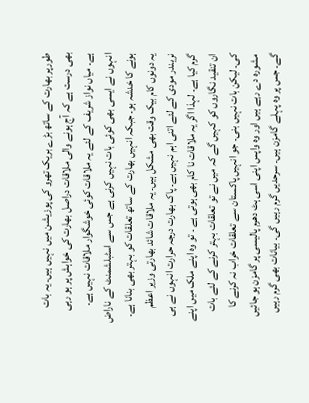طورپر بھارت کے ساتھ بڑے بریک تھرو کی پوزیشن میں نہیں ہیں۔ یہ بات بھی درست ہے کہ آج ہونے والی ملاقات دراصل بھارت کی خواہش پر ہو رہی ہے۔ میاں نواز شریف کے لئے یہ ملاقات کوئی خوشگوار ملاقات نہیں ہے۔ انہوں نے ایسی بھی کوئی بات نہیں کرنی ہے جس سے اسٹبلشمنٹ کے ناراض ہونے کا خدشہ ہو۔ جبکہ انہیں بھارت کے ساتھ تعلقات کو بہتر بھی بنانا ہے۔ یہ دونوں کام بیک وقت بھی مشکل ہیں۔ یہ ملاقات شائد بھارتی وزیر اعظم نریندر مودی کے لئے اتنی اہم نہیں ہے۔ پاک بھارت درجہ حرارت انہوں نے ہی گرم کیا ہے۔ لہذا اگر یہ ملاقات نا کام بھی ہوتی ہے ۔ تو وہ اپنے ملک میں اپنے ان تنقید نگاروں کو کہیں گے کہ میں نے تو تعلقات بہتر کرنے کے لئے بات کی۔ لیکن بات نہیں بنی۔ جو انہیں پاکستان سے تعلقات خراب نہ کرنے کا مشورہ دے رہے ہیں اور وہ واپس اپنی اسی ہٹ دھرم پالیسی پر گامزن ہو جائیں گے۔ جس پر وہ پہلے گامزن ہیں۔ سرحدیں گرم رہیں گی۔ بیانات بھی گرم رہیں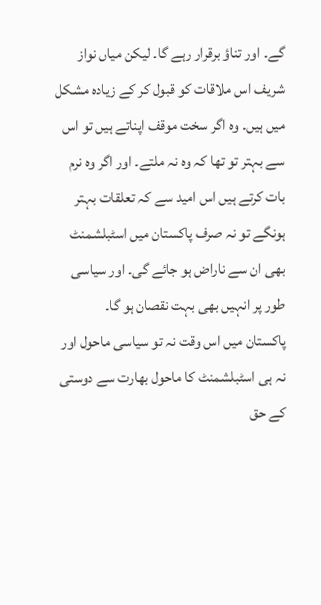گے۔ اور تناؤ برقرار رہے گا۔ لیکن میاں نواز شریف اس ملاقات کو قبول کر کے زیادہ مشکل میں ہیں۔ وہ اگر سخت موقف اپناتے ہیں تو اس سے بہتر تو تھا کہ وہ نہ ملتے۔ اور اگر وہ نرم بات کرتے ہیں اس امید سے کہ تعلقات بہتر ہونگے تو نہ صرف پاکستان میں اسٹبلشمنٹ بھی ان سے ناراض ہو جائے گی۔ اور سیاسی طور پر انہیں بھی بہت نقصان ہو گا۔
پاکستان میں اس وقت نہ تو سیاسی ماحول اور نہ ہی اسٹبلشمنٹ کا ماحول بھارت سے دوستی کے حق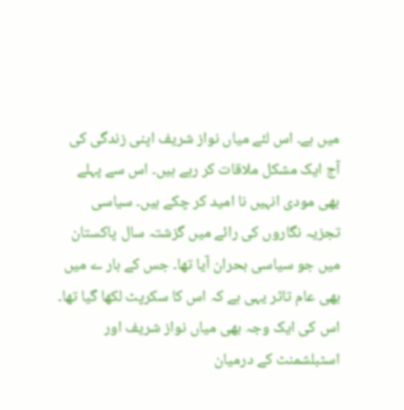میں ہے۔ اس لئے میاں نواز شریف اپنی زندگی کی آج ایک مشکل ملاقات کر رہے ہیں۔ اس سے پہلے بھی مودی انہیں نا امید کر چکے ہیں۔ سیاسی تجزیہ نگاروں کی رائے میں گزشتہ سال پاکستان میں جو سیاسی بحران آیا تھا۔ جس کے بار ے میں بھی عام تاثر یہی ہے کہ اس کا سکرپٹ لکھا گیا تھا۔ اس کی ایک وجہ بھی میاں نواز شریف اور اسٹبلشمنٹ کے درمیان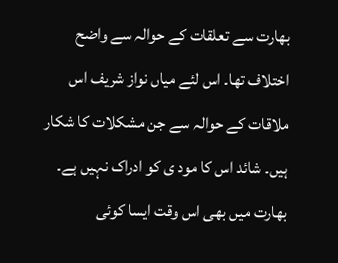بھارت سے تعلقات کے حوالہ سے واضح اختلاف تھا۔ اس لئے میاں نواز شریف اس ملاقات کے حوالہ سے جن مشکلات کا شکار ہیں۔ شائد اس کا مود ی کو ادراک نہیں ہے۔ بھارت میں بھی اس وقت ایسا کوئی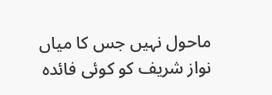ماحول نہیں جس کا میاں نواز شریف کو کوئی فائدہ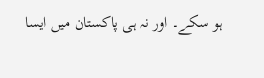ہو سکے۔ اور نہ ہی پاکستان میں ایسا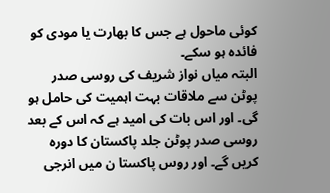کوئی ماحول ہے جس کا بھارت یا مودی کو فائدہ ہو سکے۔
البتہ میاں نواز شریف کی روسی صدر پوٹن سے ملاقات بہت اہمیت کی حامل ہو گی۔ اور اس بات کی امید ہے کہ اس کے بعد روسی صدر پوٹن جلد پاکستان کا دورہ کریں گے۔ اور روس پاکستا ن میں انرجی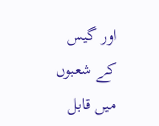اور گیس کے شعبوں میں قابل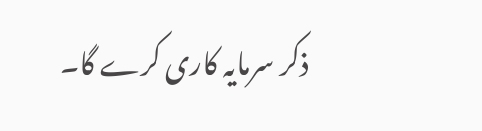ذکر سرمایہ کاری کرے گا۔